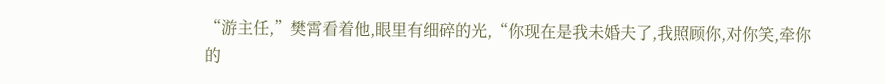“游主任,”樊霄看着他,眼里有细碎的光,“你现在是我未婚夫了,我照顾你,对你笑,牵你的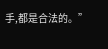手,都是合法的。”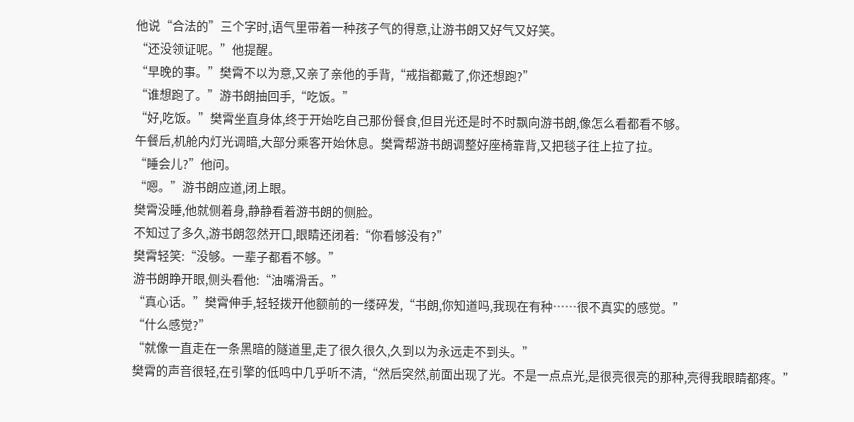他说“合法的”三个字时,语气里带着一种孩子气的得意,让游书朗又好气又好笑。
“还没领证呢。”他提醒。
“早晚的事。”樊霄不以为意,又亲了亲他的手背,“戒指都戴了,你还想跑?”
“谁想跑了。”游书朗抽回手,“吃饭。”
“好,吃饭。”樊霄坐直身体,终于开始吃自己那份餐食,但目光还是时不时飘向游书朗,像怎么看都看不够。
午餐后,机舱内灯光调暗,大部分乘客开始休息。樊霄帮游书朗调整好座椅靠背,又把毯子往上拉了拉。
“睡会儿?”他问。
“嗯。”游书朗应道,闭上眼。
樊霄没睡,他就侧着身,静静看着游书朗的侧脸。
不知过了多久,游书朗忽然开口,眼睛还闭着:“你看够没有?”
樊霄轻笑:“没够。一辈子都看不够。”
游书朗睁开眼,侧头看他:“油嘴滑舌。”
“真心话。”樊霄伸手,轻轻拨开他额前的一缕碎发,“书朗,你知道吗,我现在有种……很不真实的感觉。”
“什么感觉?”
“就像一直走在一条黑暗的隧道里,走了很久很久,久到以为永远走不到头。”
樊霄的声音很轻,在引擎的低鸣中几乎听不清,“然后突然,前面出现了光。不是一点点光,是很亮很亮的那种,亮得我眼睛都疼。”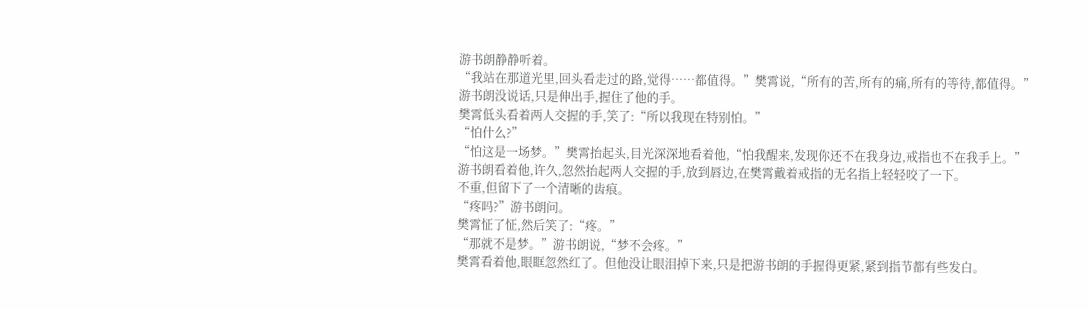游书朗静静听着。
“我站在那道光里,回头看走过的路,觉得……都值得。”樊霄说,“所有的苦,所有的痛,所有的等待,都值得。”
游书朗没说话,只是伸出手,握住了他的手。
樊霄低头看着两人交握的手,笑了:“所以我现在特别怕。”
“怕什么?”
“怕这是一场梦。”樊霄抬起头,目光深深地看着他,“怕我醒来,发现你还不在我身边,戒指也不在我手上。”
游书朗看着他,许久,忽然抬起两人交握的手,放到唇边,在樊霄戴着戒指的无名指上轻轻咬了一下。
不重,但留下了一个清晰的齿痕。
“疼吗?”游书朗问。
樊霄怔了怔,然后笑了:“疼。”
“那就不是梦。”游书朗说,“梦不会疼。”
樊霄看着他,眼眶忽然红了。但他没让眼泪掉下来,只是把游书朗的手握得更紧,紧到指节都有些发白。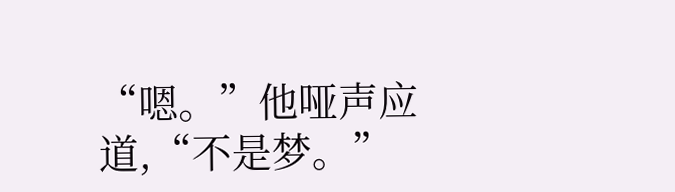“嗯。”他哑声应道,“不是梦。”